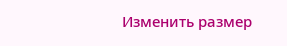Изменить размер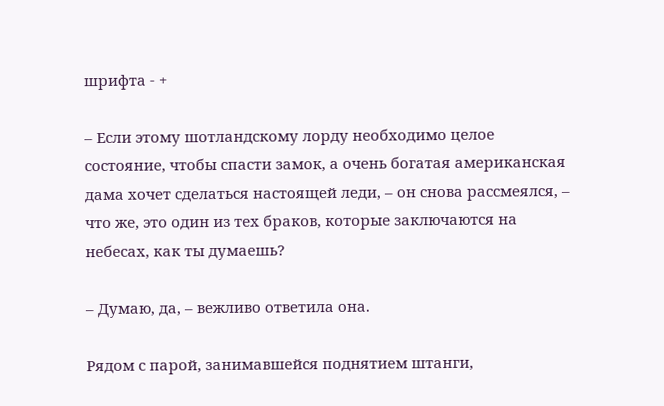шрифта - +

– Если этому шотландскому лорду необходимо целое состояние, чтобы спасти замок, а очень богатая американская дама хочет сделаться настоящей леди, – он снова рассмеялся, – что же, это один из тех браков, которые заключаются на небесах, как ты думаешь?

– Думаю, да, – вежливо ответила она.

Рядом с парой, занимавшейся поднятием штанги,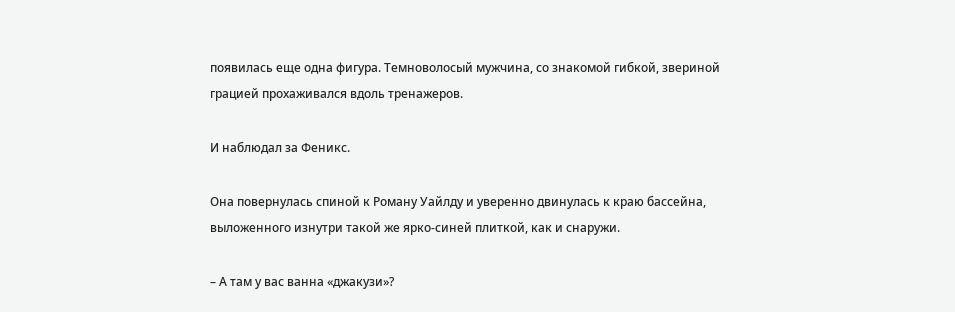появилась еще одна фигура. Темноволосый мужчина, со знакомой гибкой, звериной грацией прохаживался вдоль тренажеров.

И наблюдал за Феникс.

Она повернулась спиной к Роману Уайлду и уверенно двинулась к краю бассейна, выложенного изнутри такой же ярко-синей плиткой, как и снаружи.

– А там у вас ванна «джакузи»?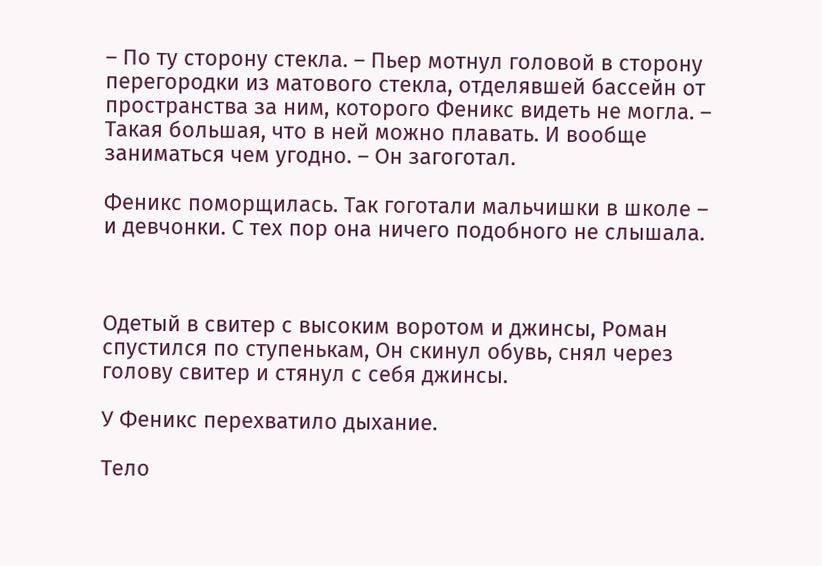– По ту сторону стекла. – Пьер мотнул головой в сторону перегородки из матового стекла, отделявшей бассейн от пространства за ним, которого Феникс видеть не могла. – Такая большая, что в ней можно плавать. И вообще заниматься чем угодно. – Он загоготал.

Феникс поморщилась. Так гоготали мальчишки в школе – и девчонки. С тех пор она ничего подобного не слышала.



Одетый в свитер с высоким воротом и джинсы, Роман спустился по ступенькам, Он скинул обувь, снял через голову свитер и стянул с себя джинсы.

У Феникс перехватило дыхание.

Тело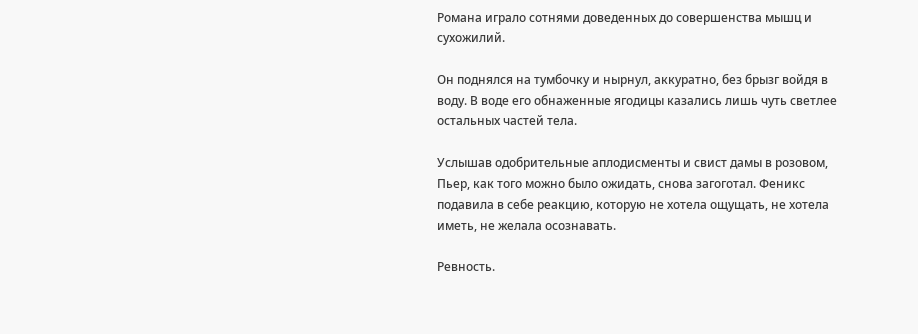Романа играло сотнями доведенных до совершенства мышц и сухожилий.

Он поднялся на тумбочку и нырнул, аккуратно, без брызг войдя в воду. В воде его обнаженные ягодицы казались лишь чуть светлее остальных частей тела.

Услышав одобрительные аплодисменты и свист дамы в розовом, Пьер, как того можно было ожидать, снова загоготал. Феникс подавила в себе реакцию, которую не хотела ощущать, не хотела иметь, не желала осознавать.

Ревность.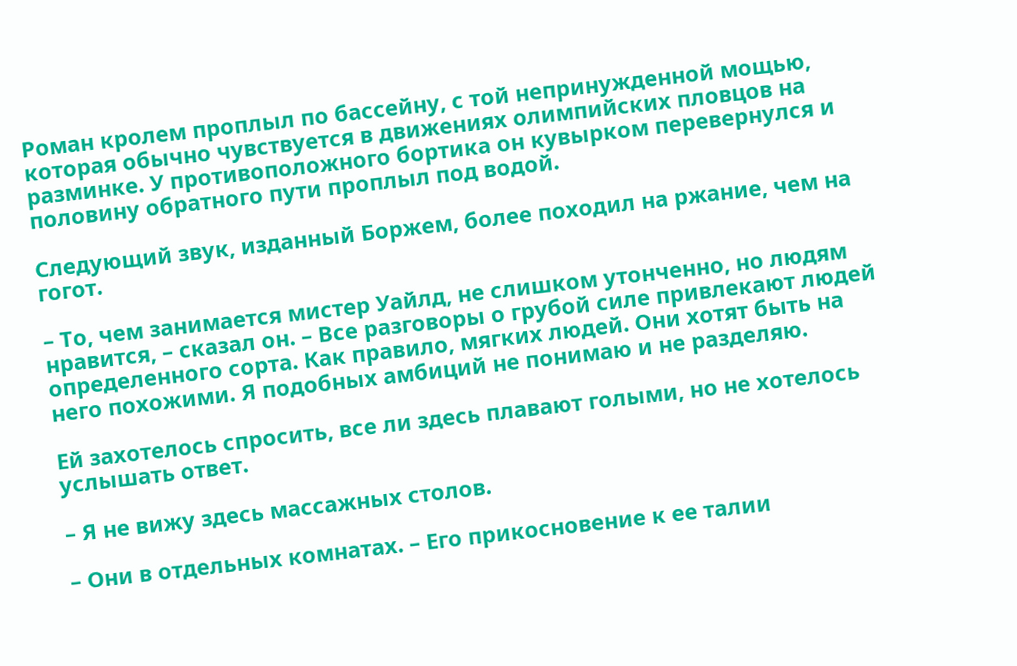Роман кролем проплыл по бассейну, с той непринужденной мощью, которая обычно чувствуется в движениях олимпийских пловцов на разминке. У противоположного бортика он кувырком перевернулся и половину обратного пути проплыл под водой.

Следующий звук, изданный Боржем, более походил на ржание, чем на гогот.

– То, чем занимается мистер Уайлд, не слишком утонченно, но людям нравится, – сказал он. – Все разговоры о грубой силе привлекают людей определенного сорта. Как правило, мягких людей. Они хотят быть на него похожими. Я подобных амбиций не понимаю и не разделяю.

Ей захотелось спросить, все ли здесь плавают голыми, но не хотелось услышать ответ.

– Я не вижу здесь массажных столов.

– Они в отдельных комнатах. – Его прикосновение к ее талии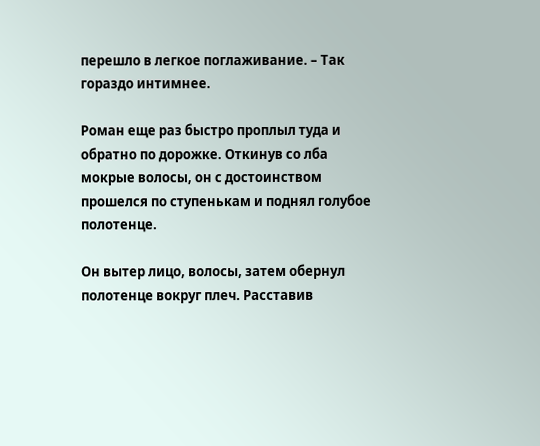перешло в легкое поглаживание. – Так гораздо интимнее.

Роман еще раз быстро проплыл туда и обратно по дорожке. Откинув со лба мокрые волосы, он с достоинством прошелся по ступенькам и поднял голубое полотенце.

Он вытер лицо, волосы, затем обернул полотенце вокруг плеч. Расставив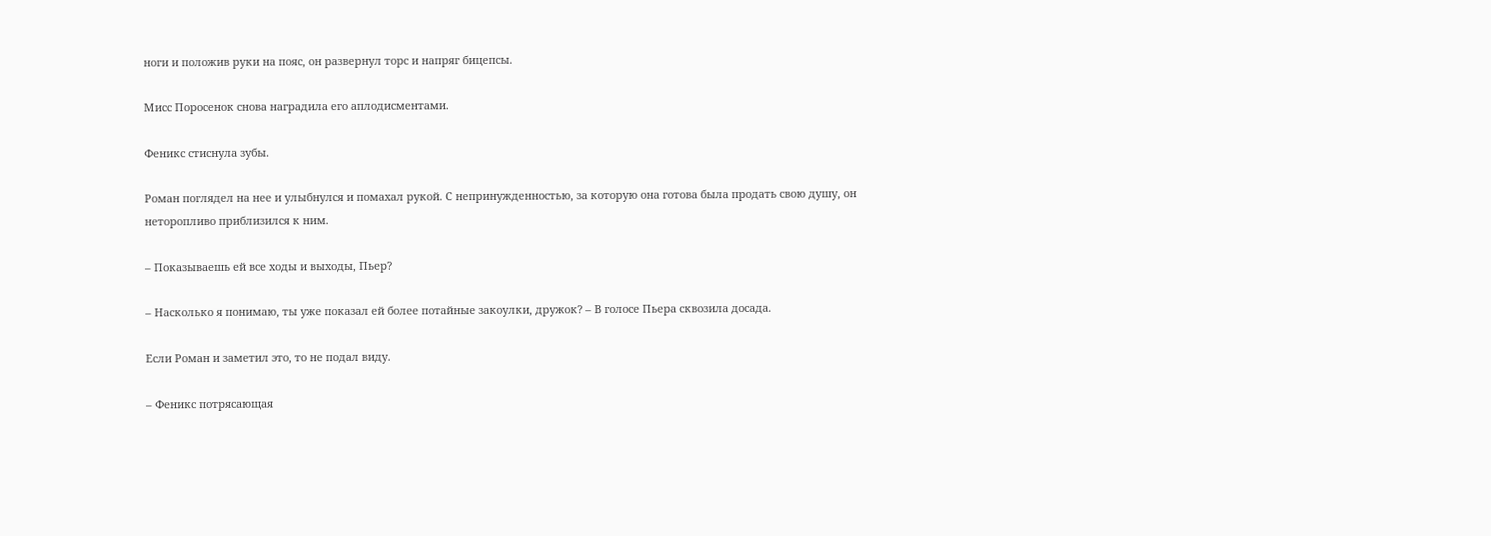ноги и положив руки на пояс, он развернул торс и напряг бицепсы.

Мисс Поросенок снова наградила его аплодисментами.

Феникс стиснула зубы.

Роман поглядел на нее и улыбнулся и помахал рукой. С непринужденностью, за которую она готова была продать свою душу, он неторопливо приблизился к ним.

– Показываешь ей все ходы и выходы, Пьер?

– Насколько я понимаю, ты уже показал ей более потайные закоулки, дружок? – В голосе Пьера сквозила досада.

Если Роман и заметил это, то не подал виду.

– Феникс потрясающая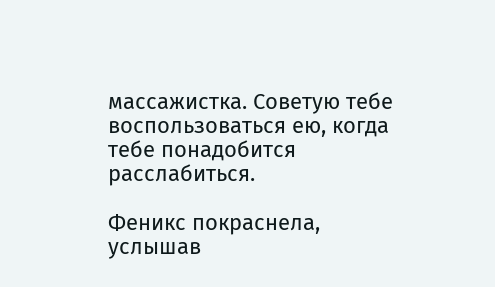массажистка. Советую тебе воспользоваться ею, когда тебе понадобится расслабиться.

Феникс покраснела, услышав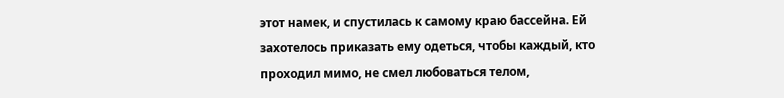этот намек, и спустилась к самому краю бассейна. Ей захотелось приказать ему одеться, чтобы каждый, кто проходил мимо, не смел любоваться телом,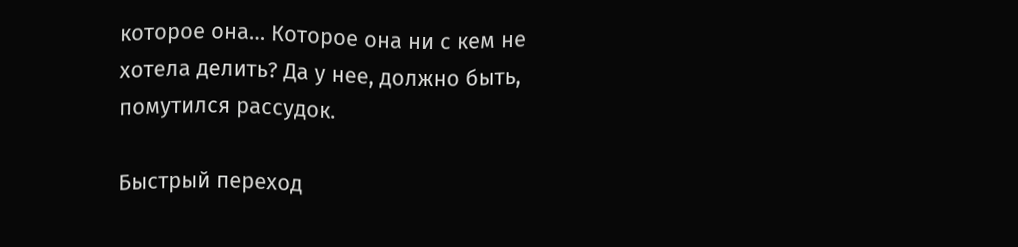которое она… Которое она ни с кем не хотела делить? Да у нее, должно быть, помутился рассудок.

Быстрый переход